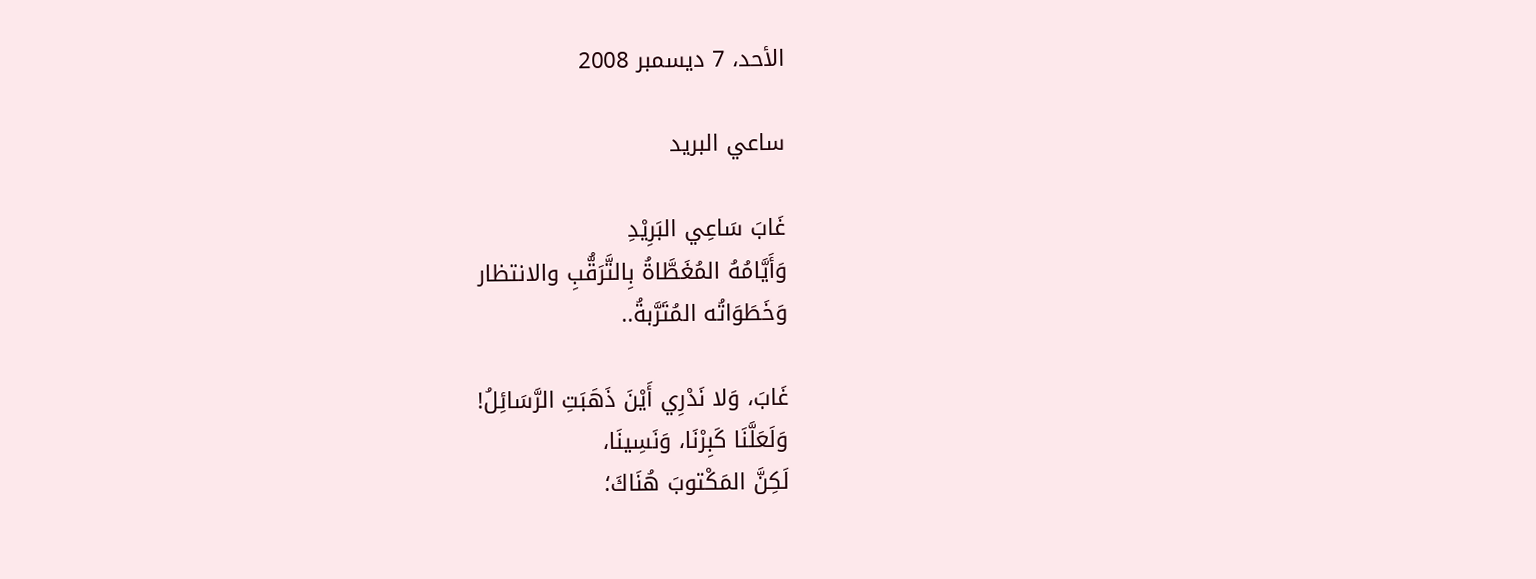الأحد، 7 ديسمبر 2008

ساعي البريد

غَابَ سَاعِي البَرِيْدِ
وَأَيَّامُهُ المُغَطَّاةُ بِالتَّرَقُّبِ والانتظار
وَخَطَوَاتُه المُتَرَّبةُ..

غَابَ، وَلا نَدْرِي أَيْنَ ذَهَبَتِ الرَّسَائِلُ!
وَلَعَلَّنَا كَبِرْنَا، وَنَسِينَا،
لَكِنَّ المَكْتوبَ هُنَاكَ؛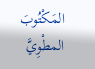المَكْتُوبَ المطْوِيَّ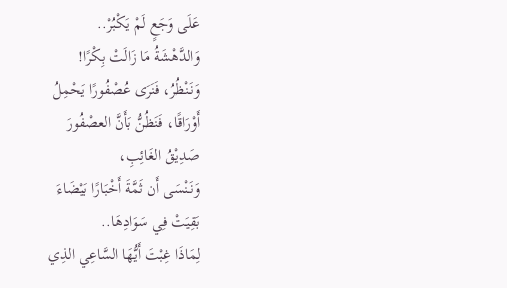عَلَى وَجَعٍ لَمْ يَكْبُرْ..
وَالدَّهْشَةُ مَا زَالَتْ بِكْرًا!
وَنَنْظُرُ، فَنَرَى عُصْفُورًا يَحْمِلُ
أَوْرَاقًا، فَنَظُنُّ بَأَنَّ العصْفُورَ
صَدِيْقُ الغَائِبِ،
وَنَنْسَى أَن ثَمَّةَ أَخْبَارًا بَيْضَاءَ
بَقِيَتْ فِي سَوَادِهَا..
لِمَاذَا غِبْتَ أَيُّهَا السَّاعِي الذِي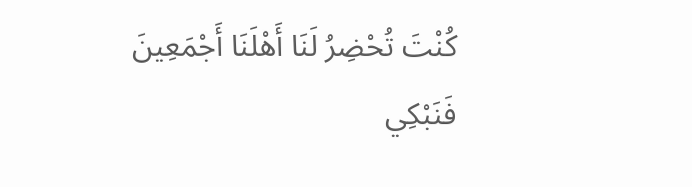كُنْتَ تُحْضِرُ لَنَا أَهْلَنَا أَجْمَعِينَ
فَنَبْكِي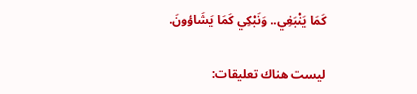كَمَا يَنْبَغِي.. وَنَبْكِي كَمَا يَشَاؤونَ.

ليست هناك تعليقات: